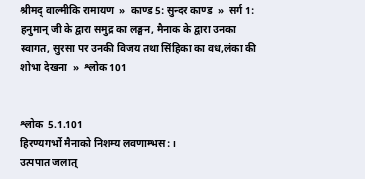श्रीमद् वाल्मीकि रामायण  »  काण्ड 5: सुन्दर काण्ड  »  सर्ग 1: हनुमान् जी के द्वारा समुद्र का लङ्घन, मैनाक के द्वारा उनका स्वागत, सुरसा पर उनकी विजय तथा सिंहिका का वध,लंका की शोभा देखना  »  श्लोक 101


श्लोक  5.1.101
हिरण्यगर्भो मैनाको निशम्य लवणाम्भस:।
उत्पपात जलात्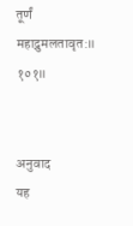तूर्णं महाद्रुमलतावृत:॥ १०१॥


अनुवाद
यह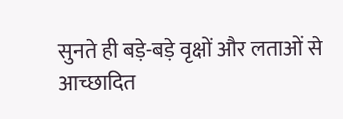सुनते ही बड़े-बड़े वृक्षों और लताओं से आच्छादित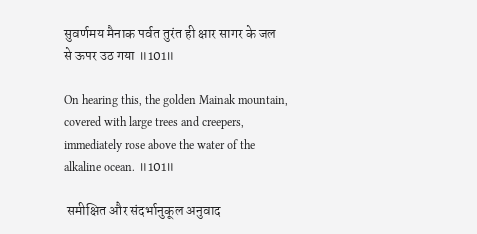सुवर्णमय मैनाक पर्वत तुरंत ही क्षार सागर के जल से ऊपर उठ गया ॥101॥

On hearing this, the golden Mainak mountain, covered with large trees and creepers, immediately rose above the water of the alkaline ocean. ॥101॥

 समीक्षित और संदर्भानुकूल अनुवाद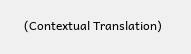(Contextual Translation)